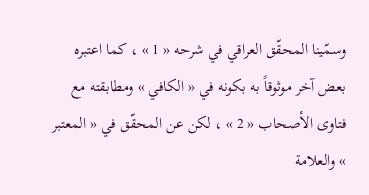وسمّينا المحقّق العراقي في شرحه « 1 » ، كما اعتبره بعض آخر موثوقاً به بكونه في « الكافي » ومطابقته مع فتاوى الأصحاب « 2 » ، لكن عن المحقّق في « المعتبر » والعلامة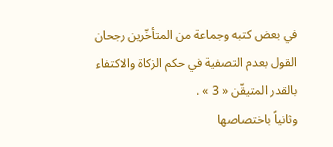في بعض كتبه وجماعة من المتأخّرين رجحان القول بعدم التصفية في حكم الزكاة والاكتفاء بالقدر المتيقّن « 3 » .
وثانياً باختصاصها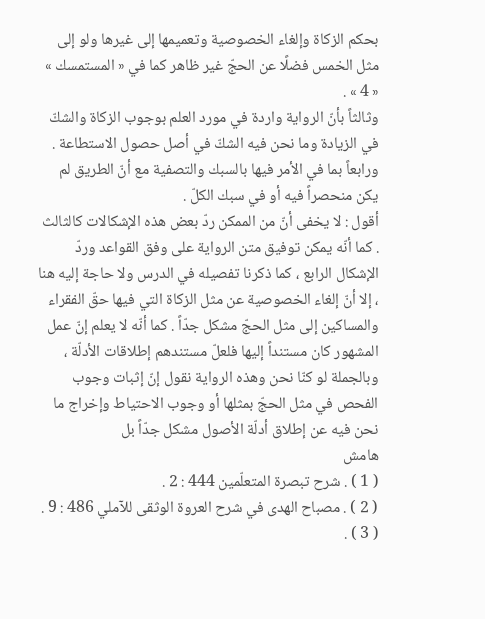بحكم الزكاة وإلغاء الخصوصية وتعميمها إلى غيرها ولو إلى مثل الخمس فضلًا عن الحجّ غير ظاهر كما في « المستمسك » « 4 » .
وثالثاً بأنّ الرواية واردة في مورد العلم بوجوب الزكاة والشكّ في الزيادة وما نحن فيه الشكّ في أصل حصول الاستطاعة .
ورابعاً بما في الأمر فيها بالسبك والتصفية مع أنّ الطريق لم يكن منحصراً فيه أو في سبك الكلّ .
أقول : لا يخفى أنّ من الممكن ردّ بعض هذه الإشكالات كالثالث . كما أنّه يمكن توفيق متن الرواية على وفق القواعد وردّ الإشكال الرابع ، كما ذكرنا تفصيله في الدرس ولا حاجة إليه هنا ، إلا أنّ إلغاء الخصوصية عن مثل الزكاة التي فيها حقّ الفقراء والمساكين إلى مثل الحجّ مشكل جدّاً . كما أنّه لا يعلم إنّ عمل المشهور كان مستنداً إليها فلعلّ مستندهم إطلاقات الأدلّة ، وبالجملة لو كنّا نحن وهذه الرواية نقول إنّ إثبات وجوب الفحص في مثل الحجّ بمثلها أو وجوب الاحتياط وإخراج ما نحن فيه عن إطلاق أدلّة الأصول مشكل جدّاً بل
هامش
( 1 ) . شرح تبصرة المتعلّمين 444 : 2 .
( 2 ) . مصباح الهدى في شرح العروة الوثقى للآملي 486 : 9 .
( 3 ) .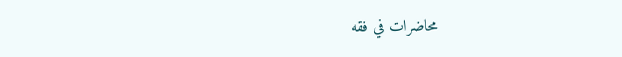محاضرات في فقه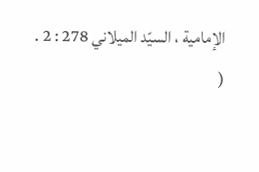الإمامية ، السيّد الميلاني 278 : 2 .
(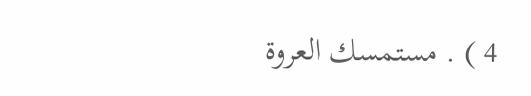4 ) . مستمسك العروة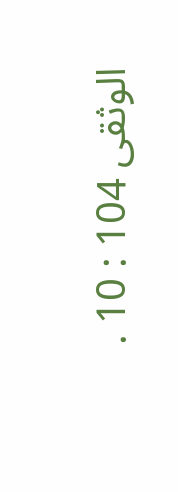الوثقى 104 : 10 .